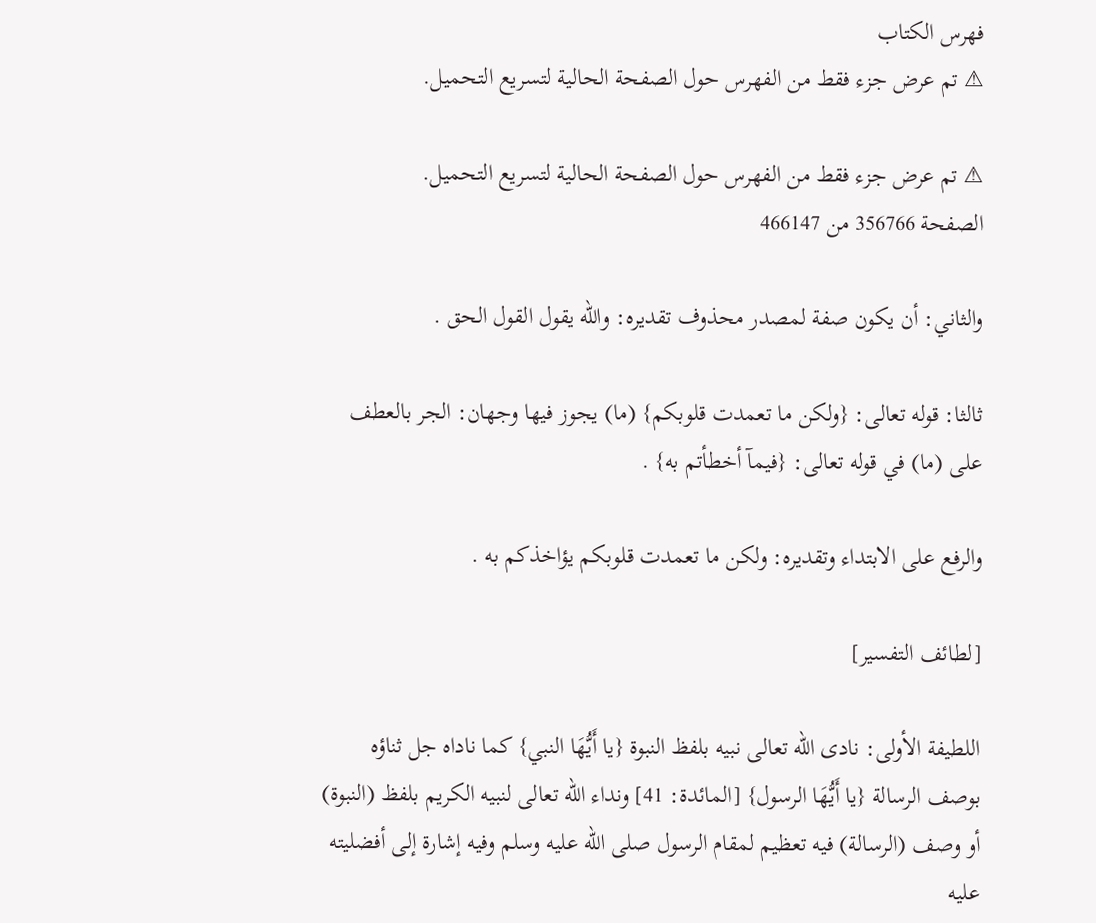فهرس الكتاب
⚠ تم عرض جزء فقط من الفهرس حول الصفحة الحالية لتسريع التحميل.

⚠ تم عرض جزء فقط من الفهرس حول الصفحة الحالية لتسريع التحميل.
الصفحة 356766 من 466147

والثاني: أن يكون صفة لمصدر محذوف تقديره: والله يقول القول الحق .

ثالثا: قوله تعالى: {ولكن ما تعمدت قلوبكم} (ما) يجوز فيها وجهان: الجر بالعطف على (ما) في قوله تعالى: {فيمآ أخطأتم به} .

والرفع على الابتداء وتقديره: ولكن ما تعمدت قلوبكم يؤاخذكم به .

[لطائف التفسير]

اللطيفة الأولى: نادى الله تعالى نبيه بلفظ النبوة {يا أَيُّهَا النبي} كما ناداه جل ثناؤه بوصف الرسالة {يا أَيُّهَا الرسول} [المائدة: 41] ونداء الله تعالى لنبيه الكريم بلفظ (النبوة) أو وصف (الرسالة) فيه تعظيم لمقام الرسول صلى الله عليه وسلم وفيه إشارة إلى أفضليته عليه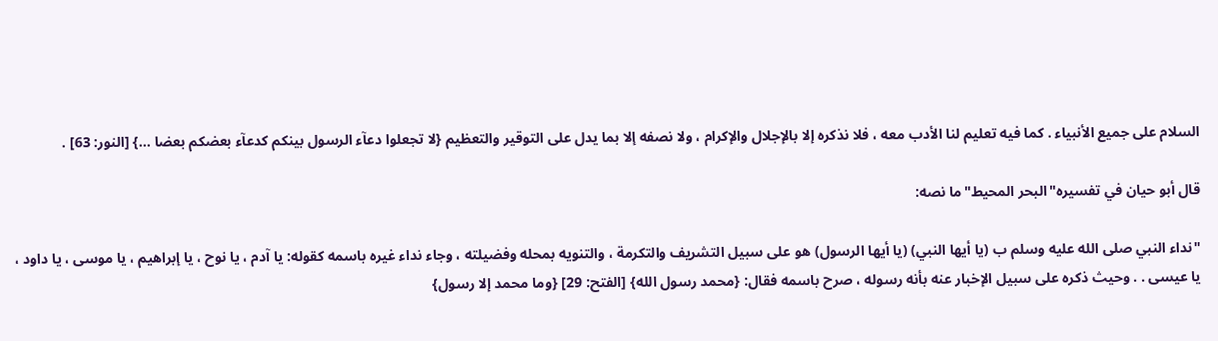السلام على جميع الأنبياء . كما فيه تعليم لنا الأدب معه ، فلا نذكره إلا بالإجلال والإكرام ، ولا نصفه إلا بما يدل على التوقير والتعظيم {لا تجعلوا دعآء الرسول بينكم كدعآء بعضكم بعضا ...} [النور: 63] .

قال أبو حيان في تفسيره"البحر المحيط"ما نصه:

"نداء النبي صلى الله عليه وسلم ب (يا أيها النبي) (يا أيها الرسول) هو على سبيل التشريف والتكرمة ، والتنويه بمحله وفضيلته ، وجاء نداء غيره باسمه كقوله: يا آدم ، يا نوح ، يا إبراهيم ، يا موسى ، يا داود ، يا عيسى . . وحيث ذكره على سبيل الإخبار عنه بأنه رسوله ، صرح باسمه فقال: {محمد رسول الله} [الفتح: 29] {وما محمد إلا رسول}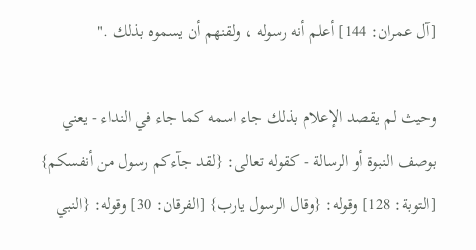[آل عمران: 144] أعلم أنه رسوله ، ولقنهم أن يسموه بذلك ."

وحيث لم يقصد الإعلام بذلك جاء اسمه كما جاء في النداء - يعني بوصف النبوة أو الرسالة - كقوله تعالى: {لقد جآءكم رسول من أنفسكم} [التوبة: 128] وقوله: {وقال الرسول يارب} [الفرقان: 30] وقوله: {النبي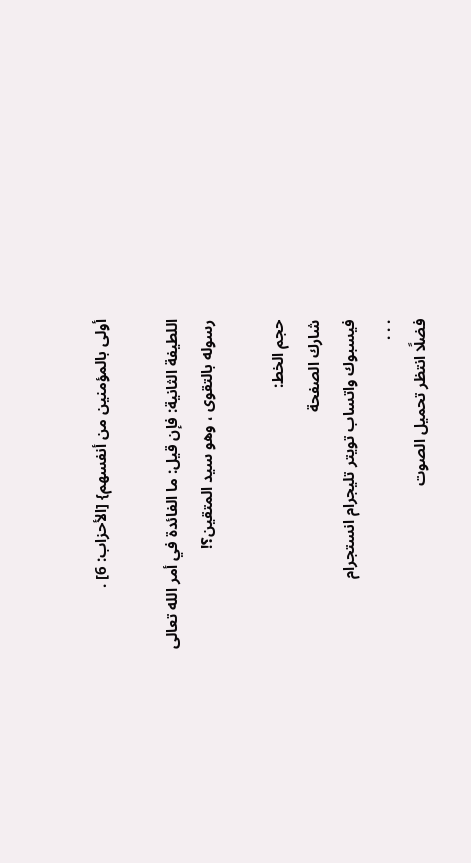أولى بالمؤمنين من أنفسهم} [الأحزاب: 6] .

اللطيفة الثانية: فإن قيل: ما الفائدة في أمر الله تعالى رسوله بالتقوى ، وهو سيد المتقين؟!

حجم الخط:
شارك الصفحة
فيسبوك واتساب تويتر تليجرام انستجرام
. . .
فضلًا انتظر تحميل الصوت